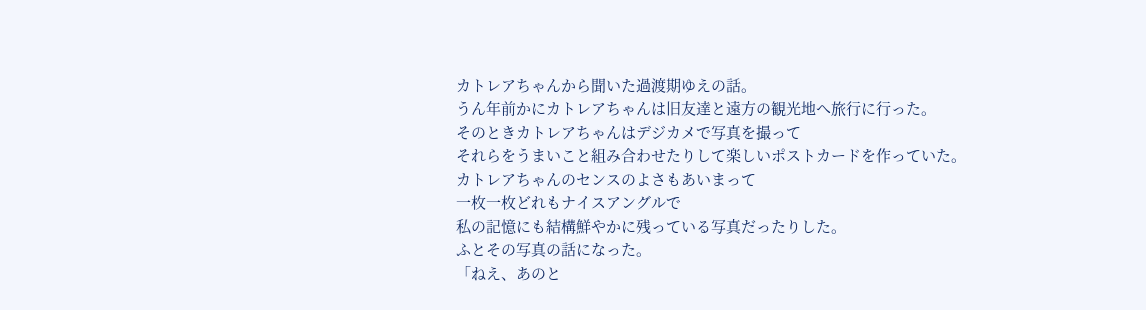カトレアちゃんから聞いた過渡期ゆえの話。
うん年前かにカトレアちゃんは旧友達と遠方の観光地へ旅行に行った。
そのときカトレアちゃんはデジカメで写真を撮って
それらをうまいこと組み合わせたりして楽しいポストカードを作っていた。
カトレアちゃんのセンスのよさもあいまって
一枚一枚どれもナイスアングルで
私の記憶にも結構鮮やかに残っている写真だったりした。
ふとその写真の話になった。
「ねえ、あのと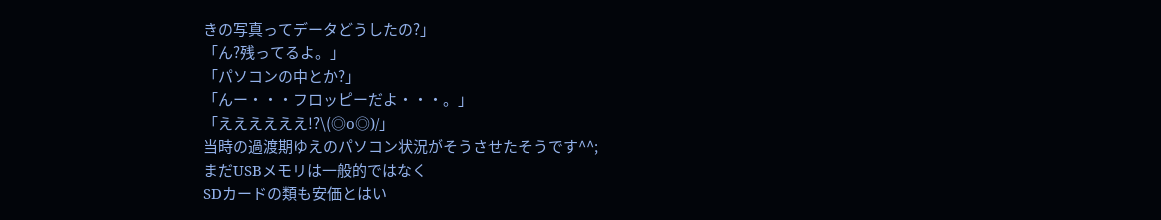きの写真ってデータどうしたの?」
「ん?残ってるよ。」
「パソコンの中とか?」
「んー・・・フロッピーだよ・・・。」
「ええええええ!?\(◎o◎)/」
当時の過渡期ゆえのパソコン状況がそうさせたそうです^^;
まだUSBメモリは一般的ではなく
SDカードの類も安価とはい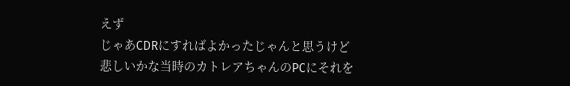えず
じゃあCDRにすればよかったじゃんと思うけど
悲しいかな当時のカトレアちゃんのPCにそれを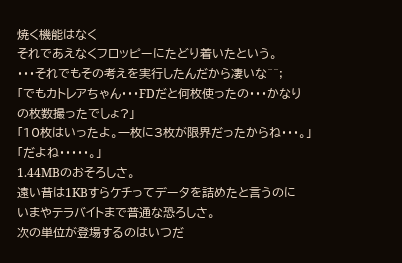焼く機能はなく
それであえなくフロッピーにたどり着いたという。
・・・それでもその考えを実行したんだから凄いな^^;
「でもカトレアちゃん・・・FDだと何枚使ったの・・・かなりの枚数撮ったでしょ?」
「10枚はいったよ。一枚に3枚が限界だったからね・・・。」
「だよね・・・・・。」
1.44MBのおそろしさ。
遠い昔は1KBすらケチってデータを詰めたと言うのに
いまやテラバイトまで普通な恐ろしさ。
次の単位が登場するのはいつだ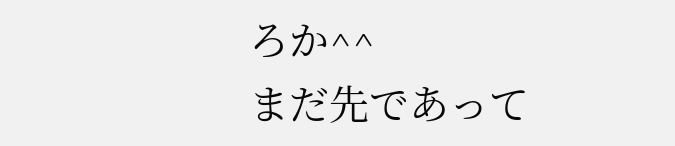ろか^^
まだ先であって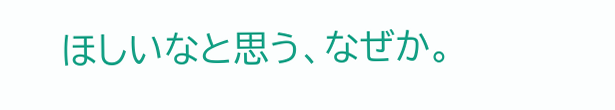ほしいなと思う、なぜか。